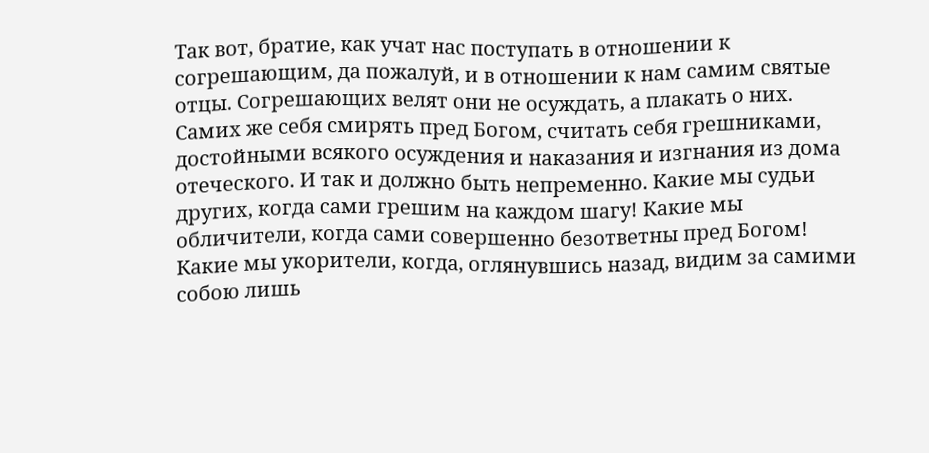Так вот, братие, как учат нас поступать в отношении к согрешающим, да пожалуй, и в отношении к нам самим святые отцы. Согрешающих велят они не осуждать, а плакать о них. Самих же себя смирять пред Богом, считать себя грешниками, достойными всякого осуждения и наказания и изгнания из дома отеческого. И так и должно быть непременно. Какие мы судьи других, когда сами грешим на каждом шагу! Какие мы обличители, когда сами совершенно безответны пред Богом! Какие мы укорители, когда, оглянувшись назад, видим за самими собою лишь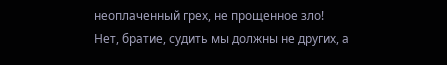неоплаченный грех, не прощенное зло!
Нет, братие, судить мы должны не других, а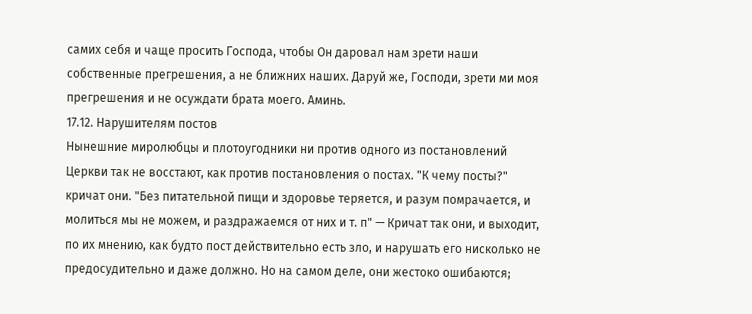самих себя и чаще просить Господа, чтобы Он даровал нам зрети наши собственные прегрешения, а не ближних наших. Даруй же, Господи, зрети ми моя прегрешения и не осуждати брата моего. Аминь.
17.12. Нарушителям постов
Нынешние миролюбцы и плотоугодники ни против одного из постановлений Церкви так не восстают, как против постановления о постах. "К чему посты?" кричат они. "Без питательной пищи и здоровье теряется, и разум помрачается, и молиться мы не можем, и раздражаемся от них и т. п" — Кричат так они, и выходит, по их мнению, как будто пост действительно есть зло, и нарушать его нисколько не предосудительно и даже должно. Но на самом деле, они жестоко ошибаются;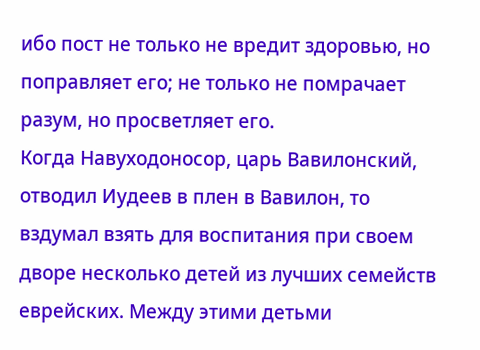ибо пост не только не вредит здоровью, но поправляет его; не только не помрачает разум, но просветляет его.
Когда Навуходоносор, царь Вавилонский, отводил Иудеев в плен в Вавилон, то вздумал взять для воспитания при своем дворе несколько детей из лучших семейств еврейских. Между этими детьми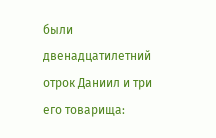были двенадцатилетний отрок Даниил и три его товарища: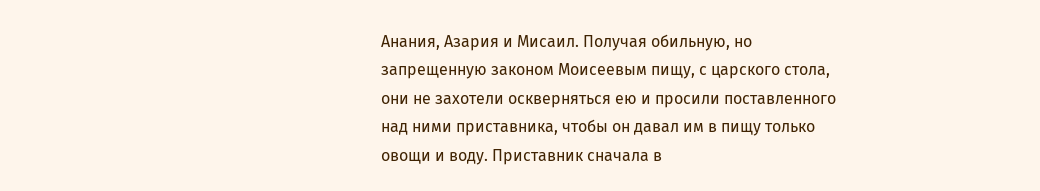Анания, Азария и Мисаил. Получая обильную, но запрещенную законом Моисеевым пищу, с царского стола, они не захотели оскверняться ею и просили поставленного над ними приставника, чтобы он давал им в пищу только овощи и воду. Приставник сначала в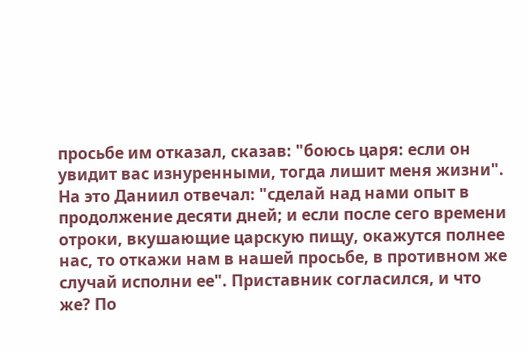просьбе им отказал, сказав: "боюсь царя: если он увидит вас изнуренными, тогда лишит меня жизни". На это Даниил отвечал: "сделай над нами опыт в продолжение десяти дней; и если после сего времени отроки, вкушающие царскую пищу, окажутся полнее нас, то откажи нам в нашей просьбе, в противном же случай исполни ее". Приставник согласился, и что же? По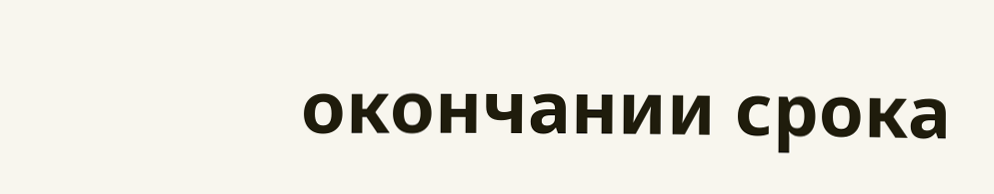окончании срока